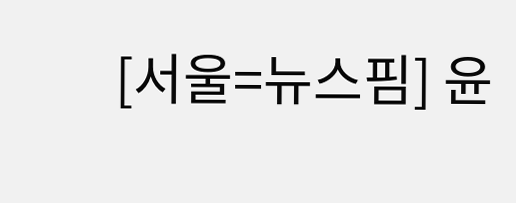[서울=뉴스핌] 윤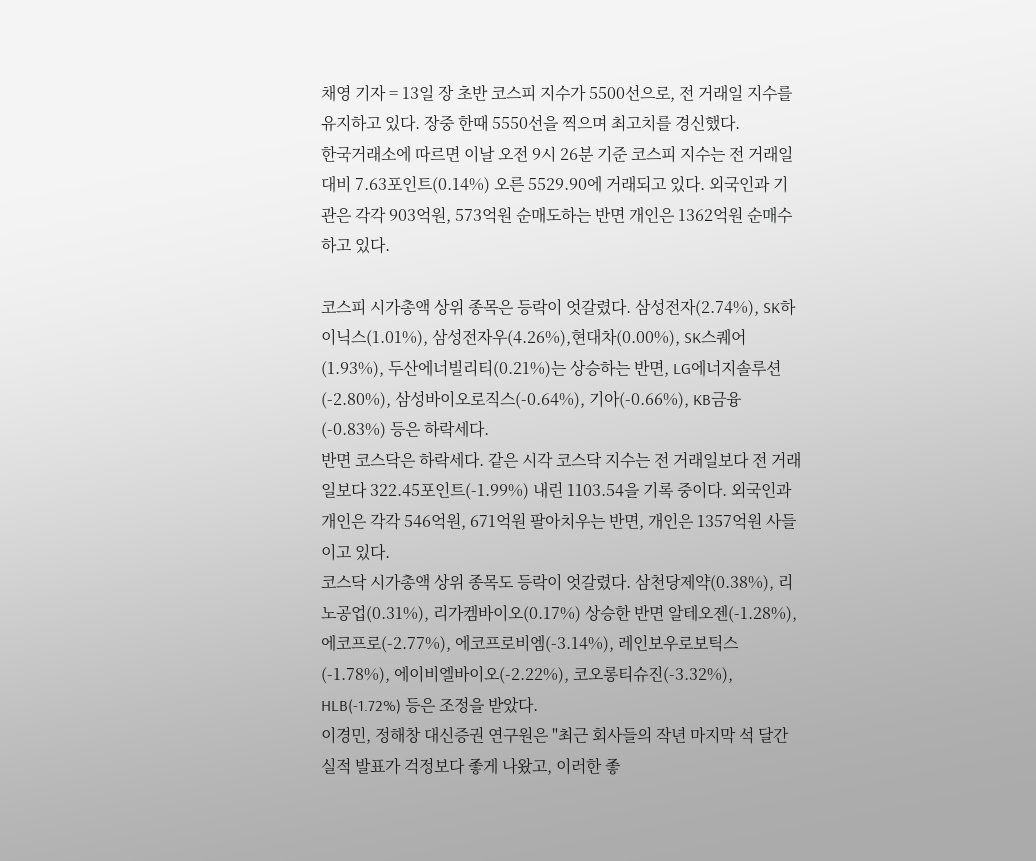채영 기자 = 13일 장 초반 코스피 지수가 5500선으로, 전 거래일 지수를 유지하고 있다. 장중 한때 5550선을 찍으며 최고치를 경신했다.
한국거래소에 따르면 이날 오전 9시 26분 기준 코스피 지수는 전 거래일 대비 7.63포인트(0.14%) 오른 5529.90에 거래되고 있다. 외국인과 기관은 각각 903억원, 573억원 순매도하는 반면 개인은 1362억원 순매수하고 있다.

코스피 시가총액 상위 종목은 등락이 엇갈렸다. 삼성전자(2.74%), SK하이닉스(1.01%), 삼성전자우(4.26%),현대차(0.00%), SK스퀘어(1.93%), 두산에너빌리티(0.21%)는 상승하는 반면, LG에너지솔루션(-2.80%), 삼성바이오로직스(-0.64%), 기아(-0.66%), KB금융(-0.83%) 등은 하락세다.
반면 코스닥은 하락세다. 같은 시각 코스닥 지수는 전 거래일보다 전 거래일보다 322.45포인트(-1.99%) 내린 1103.54을 기록 중이다. 외국인과 개인은 각각 546억원, 671억원 팔아치우는 반면, 개인은 1357억원 사들이고 있다.
코스닥 시가총액 상위 종목도 등락이 엇갈렸다. 삼천당제약(0.38%), 리노공업(0.31%), 리가켐바이오(0.17%) 상승한 반면 알테오젠(-1.28%), 에코프로(-2.77%), 에코프로비엠(-3.14%), 레인보우로보틱스(-1.78%), 에이비엘바이오(-2.22%), 코오롱티슈진(-3.32%), HLB(-1.72%) 등은 조정을 받았다.
이경민, 정해창 대신증권 연구원은 "최근 회사들의 작년 마지막 석 달간 실적 발표가 걱정보다 좋게 나왔고, 이러한 좋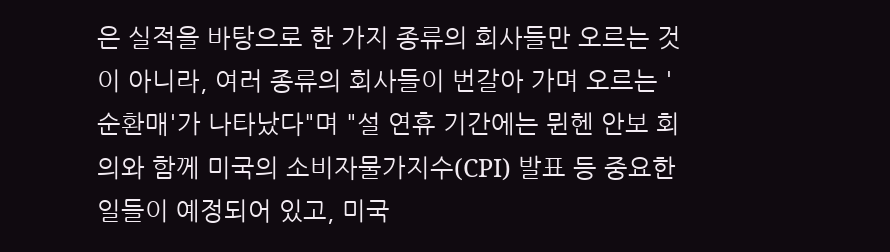은 실적을 바탕으로 한 가지 종류의 회사들만 오르는 것이 아니라, 여러 종류의 회사들이 번갈아 가며 오르는 '순환매'가 나타났다"며 "설 연휴 기간에는 뮌헨 안보 회의와 함께 미국의 소비자물가지수(CPI) 발표 등 중요한 일들이 예정되어 있고, 미국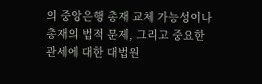의 중앙은행 총재 교체 가능성이나 총재의 법적 문제, 그리고 중요한 관세에 대한 대법원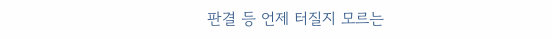판결 등 언제 터질지 모르는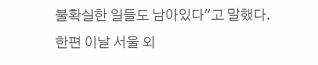불확실한 일들도 남아있다"고 말했다.
한편 이날 서울 외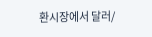환시장에서 달러/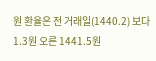원 환율은 전 거래일(1440.2) 보다 1.3원 오른 1441.5원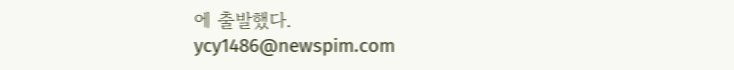에 출발했다.
ycy1486@newspim.com